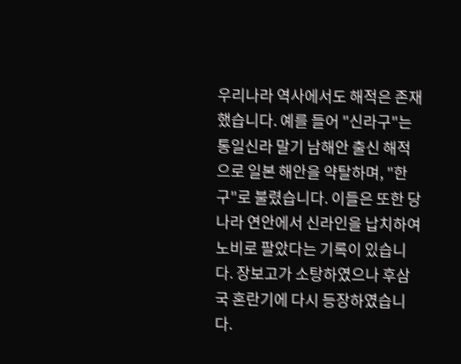우리나라 역사에서도 해적은 존재했습니다. 예를 들어 "신라구"는 통일신라 말기 남해안 출신 해적으로 일본 해안을 약탈하며, "한구"로 불렸습니다. 이들은 또한 당나라 연안에서 신라인을 납치하여 노비로 팔았다는 기록이 있습니다. 장보고가 소탕하였으나 후삼국 혼란기에 다시 등장하였습니다.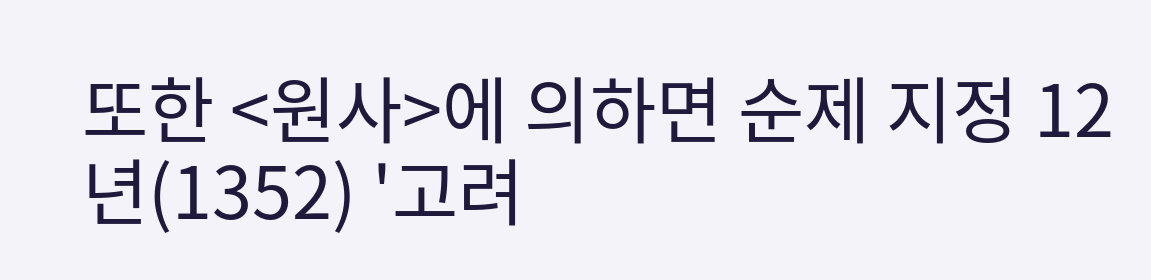또한 <원사>에 의하면 순제 지정 12년(1352) '고려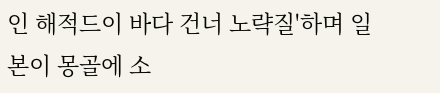인 해적드이 바다 건너 노략질'하며 일본이 몽골에 소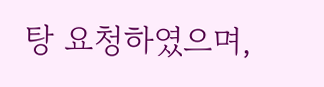탕 요청하였으며,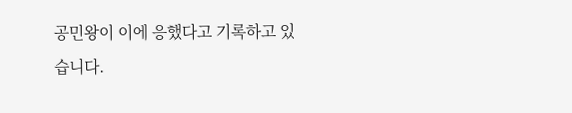공민왕이 이에 응했다고 기록하고 있습니다.